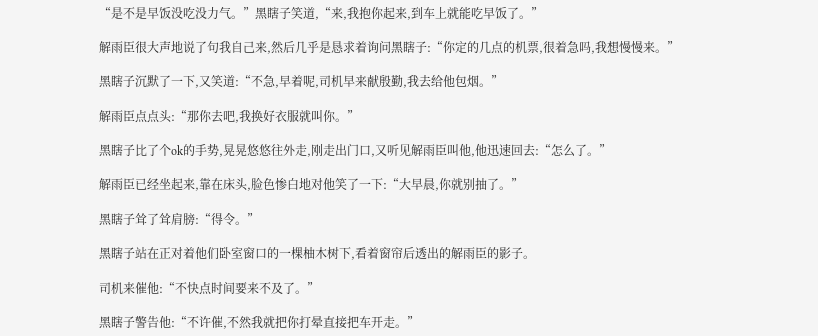“是不是早饭没吃没力气。”黑瞎子笑道,“来,我抱你起来,到车上就能吃早饭了。”

解雨臣很大声地说了句我自己来,然后几乎是恳求着询问黑瞎子:“你定的几点的机票,很着急吗,我想慢慢来。”

黑瞎子沉默了一下,又笑道:“不急,早着呢,司机早来献殷勤,我去给他包烟。”

解雨臣点点头:“那你去吧,我换好衣服就叫你。”

黑瞎子比了个ok的手势,晃晃悠悠往外走,刚走出门口,又听见解雨臣叫他,他迅速回去:“怎么了。”

解雨臣已经坐起来,靠在床头,脸色惨白地对他笑了一下:“大早晨,你就别抽了。”

黑瞎子耸了耸肩膀:“得令。”

黑瞎子站在正对着他们卧室窗口的一棵柚木树下,看着窗帘后透出的解雨臣的影子。

司机来催他:“不快点时间要来不及了。”

黑瞎子警告他:“不许催,不然我就把你打晕直接把车开走。”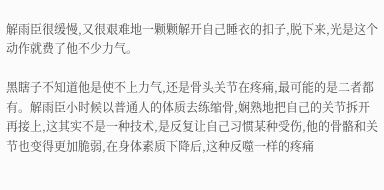解雨臣很缓慢,又很艰难地一颗颗解开自己睡衣的扣子,脱下来,光是这个动作就费了他不少力气。

黑瞎子不知道他是使不上力气,还是骨头关节在疼痛,最可能的是二者都有。解雨臣小时候以普通人的体质去练缩骨,娴熟地把自己的关节拆开再接上,这其实不是一种技术,是反复让自己习惯某种受伤,他的骨骼和关节也变得更加脆弱,在身体素质下降后,这种反噬一样的疼痛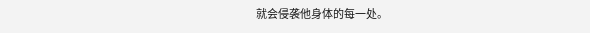就会侵袭他身体的每一处。